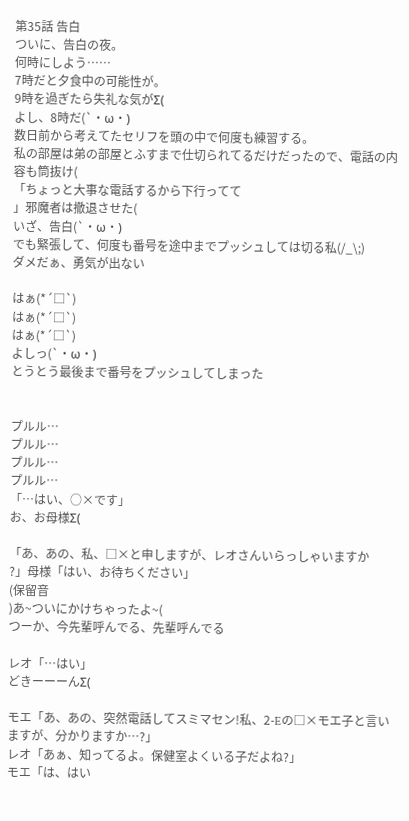第35話 告白
ついに、告白の夜。
何時にしよう……
7時だと夕食中の可能性が。
9時を過ぎたら失礼な気がΣ(
よし、8時だ(`・ω・)
数日前から考えてたセリフを頭の中で何度も練習する。
私の部屋は弟の部屋とふすまで仕切られてるだけだったので、電話の内容も筒抜け(
「ちょっと大事な電話するから下行ってて
」邪魔者は撤退させた(
いざ、告白(`・ω・)
でも緊張して、何度も番号を途中までプッシュしては切る私(/_\;)
ダメだぁ、勇気が出ない

はぁ(*´□`)
はぁ(*´□`)
はぁ(*´□`)
よしっ(`・ω・)
とうとう最後まで番号をプッシュしてしまった


プルル…
プルル…
プルル…
プルル…
「…はい、○×です」
お、お母様Σ(

「あ、あの、私、□×と申しますが、レオさんいらっしゃいますか
?」母様「はい、お待ちください」
(保留音
)あ~ついにかけちゃったよ~(
つーか、今先輩呼んでる、先輩呼んでる

レオ「…はい」
どきーーーんΣ(

モエ「あ、あの、突然電話してスミマセン!私、2-Eの□×モエ子と言いますが、分かりますか…?」
レオ「あぁ、知ってるよ。保健室よくいる子だよね?」
モエ「は、はい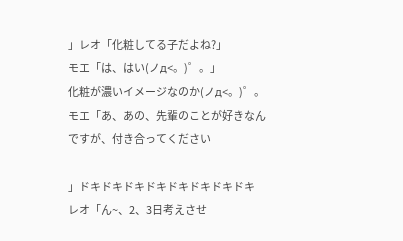」レオ「化粧してる子だよね?」
モエ「は、はい(ノд<。)゜。」
化粧が濃いイメージなのか(ノд<。)゜。
モエ「あ、あの、先輩のことが好きなんですが、付き合ってください

」ドキドキドキドキドキドキドキドキ
レオ「ん~、2、3日考えさせ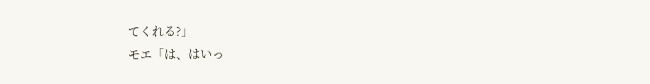てくれる?」
モエ「は、はいっ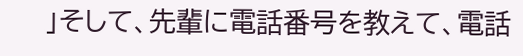」そして、先輩に電話番号を教えて、電話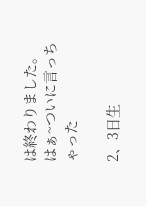は終わりました。
はぁ~ついに言っちゃった

2、3日生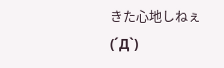きた心地しねぇ(´Д`)